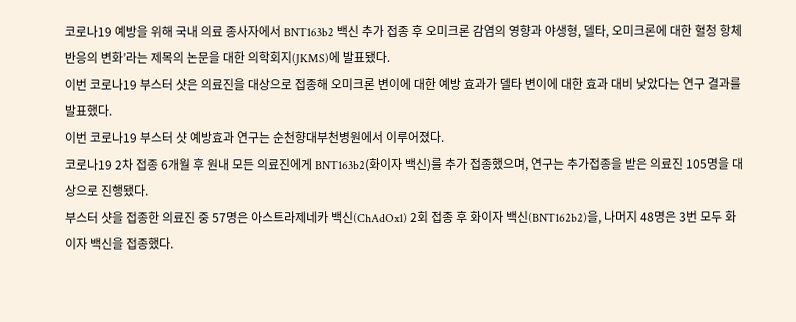코로나19 예방을 위해 국내 의료 종사자에서 BNT163b2 백신 추가 접종 후 오미크론 감염의 영향과 야생형, 델타, 오미크론에 대한 혈청 항체 반응의 변화’라는 제목의 논문을 대한 의학회지(JKMS)에 발표됐다.
이번 코로나19 부스터 샷은 의료진을 대상으로 접종해 오미크론 변이에 대한 예방 효과가 델타 변이에 대한 효과 대비 낮았다는 연구 결과를 발표했다.
이번 코로나19 부스터 샷 예방효과 연구는 순천향대부천병원에서 이루어졌다.
코로나19 2차 접종 6개월 후 원내 모든 의료진에게 BNT163b2(화이자 백신)를 추가 접종했으며, 연구는 추가접종을 받은 의료진 105명을 대상으로 진행됐다.
부스터 샷을 접종한 의료진 중 57명은 아스트라제네카 백신(ChAdOx1) 2회 접종 후 화이자 백신(BNT162b2)을, 나머지 48명은 3번 모두 화이자 백신을 접종했다.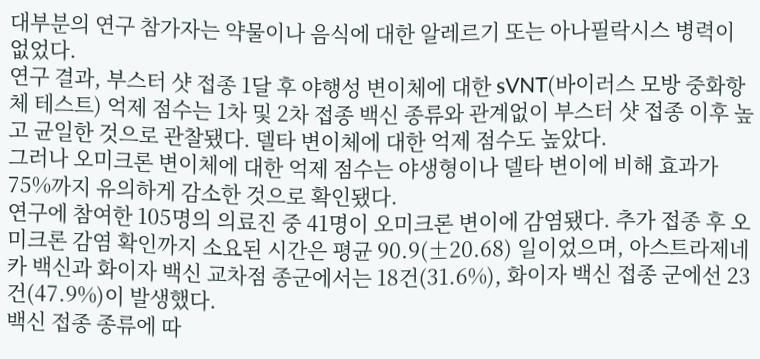대부분의 연구 참가자는 약물이나 음식에 대한 알레르기 또는 아나필락시스 병력이 없었다.
연구 결과, 부스터 샷 접종 1달 후 야행성 변이체에 대한 sVNT(바이러스 모방 중화항체 테스트) 억제 점수는 1차 및 2차 접종 백신 종류와 관계없이 부스터 샷 접종 이후 높고 균일한 것으로 관찰됐다. 델타 변이체에 대한 억제 점수도 높았다.
그러나 오미크론 변이체에 대한 억제 점수는 야생형이나 델타 변이에 비해 효과가 75%까지 유의하게 감소한 것으로 확인됐다.
연구에 참여한 105명의 의료진 중 41명이 오미크론 변이에 감염됐다. 추가 접종 후 오미크론 감염 확인까지 소요된 시간은 평균 90.9(±20.68) 일이었으며, 아스트라제네카 백신과 화이자 백신 교차점 종군에서는 18건(31.6%), 화이자 백신 접종 군에선 23건(47.9%)이 발생했다.
백신 접종 종류에 따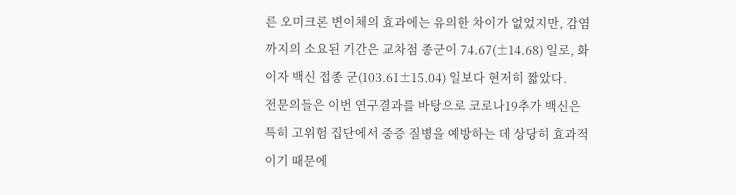른 오미크론 변이체의 효과에는 유의한 차이가 없었지만, 감염까지의 소요된 기간은 교차점 종군이 74.67(±14.68) 일로, 화이자 백신 접종 군(103.61±15.04) 일보다 현저히 짧았다.
전문의들은 이번 연구결과를 바탕으로 코로나19추가 백신은 특히 고위험 집단에서 중증 질병을 예방하는 데 상당히 효과적이기 때문에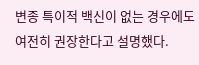변종 특이적 백신이 없는 경우에도 여전히 권장한다고 설명했다.